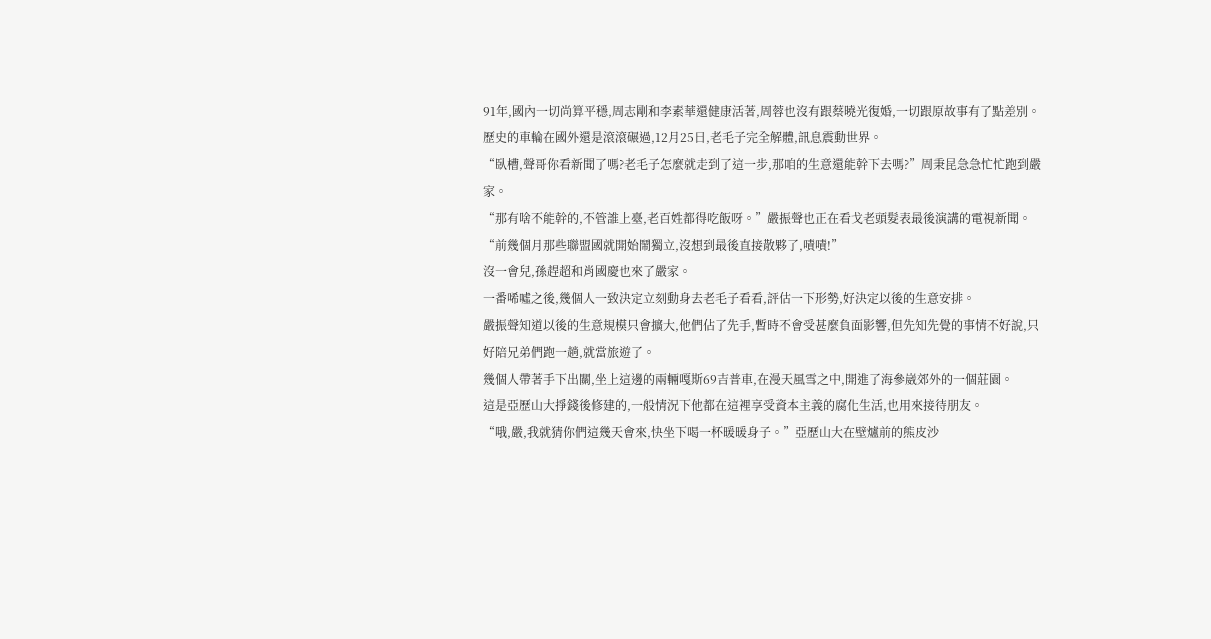91年,國內一切尚算平穩,周志剛和李素華還健康活著,周蓉也沒有跟蔡曉光復婚,一切跟原故事有了點差別。
歷史的車輪在國外還是滾滾碾過,12月25日,老毛子完全解體,訊息震動世界。
“臥槽,聲哥你看新聞了嗎?老毛子怎麼就走到了這一步,那咱的生意還能幹下去嗎?”周秉昆急急忙忙跑到嚴家。
“那有啥不能幹的,不管誰上臺,老百姓都得吃飯呀。”嚴振聲也正在看戈老頭髮表最後演講的電視新聞。
“前幾個月那些聯盟國就開始鬧獨立,沒想到最後直接散夥了,嘖嘖!”
沒一會兒,孫趕超和肖國慶也來了嚴家。
一番唏噓之後,幾個人一致決定立刻動身去老毛子看看,評估一下形勢,好決定以後的生意安排。
嚴振聲知道以後的生意規模只會擴大,他們佔了先手,暫時不會受甚麼負面影響,但先知先覺的事情不好說,只好陪兄弟們跑一趟,就當旅遊了。
幾個人帶著手下出關,坐上這邊的兩輛嘎斯69吉普車,在漫天風雪之中,開進了海參崴郊外的一個莊園。
這是亞歷山大掙錢後修建的,一般情況下他都在這裡享受資本主義的腐化生活,也用來接待朋友。
“哦,嚴,我就猜你們這幾天會來,快坐下喝一杯暖暖身子。”亞歷山大在壁爐前的熊皮沙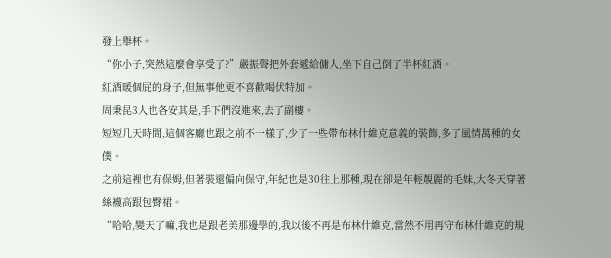發上舉杯。
“你小子,突然這麼會享受了?”嚴振聲把外套遞給傭人,坐下自己倒了半杯紅酒。
紅酒暖個屁的身子,但無事他更不喜歡喝伏特加。
周秉昆3人也各安其是,手下們沒進來,去了副樓。
短短几天時間,這個客廳也跟之前不一樣了,少了一些帶布林什維克意義的裝飾,多了風情萬種的女僕。
之前這裡也有保姆,但著裝還偏向保守,年紀也是30往上那種,現在卻是年輕靚麗的毛妹,大冬天穿著絲襪高跟包臀裙。
“哈哈,變天了嘛,我也是跟老美那邊學的,我以後不再是布林什維克,當然不用再守布林什維克的規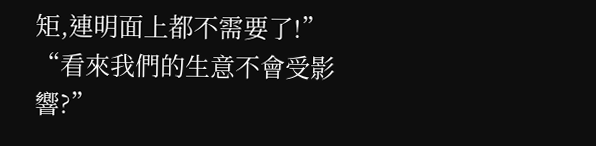矩,連明面上都不需要了!”
“看來我們的生意不會受影響?”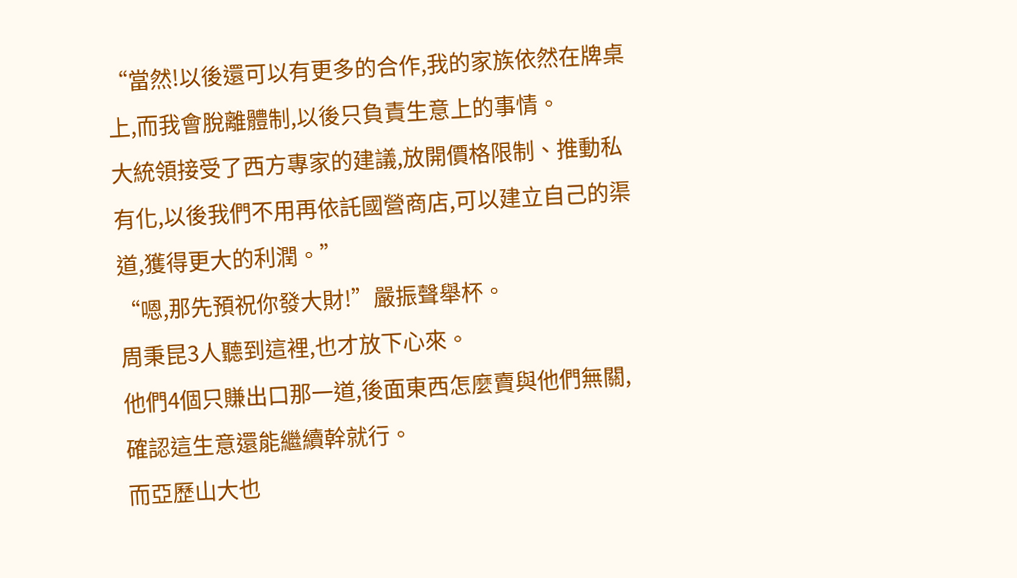“當然!以後還可以有更多的合作,我的家族依然在牌桌上,而我會脫離體制,以後只負責生意上的事情。
大統領接受了西方專家的建議,放開價格限制、推動私有化,以後我們不用再依託國營商店,可以建立自己的渠道,獲得更大的利潤。”
“嗯,那先預祝你發大財!”嚴振聲舉杯。
周秉昆3人聽到這裡,也才放下心來。
他們4個只賺出口那一道,後面東西怎麼賣與他們無關,確認這生意還能繼續幹就行。
而亞歷山大也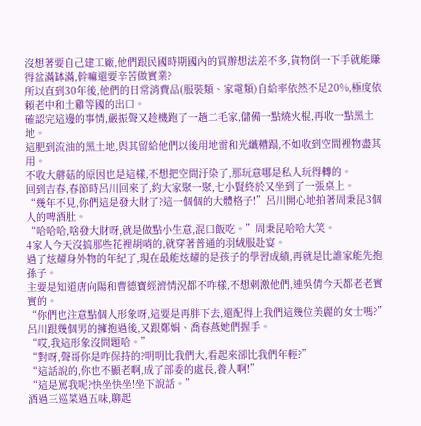沒想著要自己建工廠,他們跟民國時期國內的買辦想法差不多,貨物倒一下手就能賺得盆滿缽滿,幹嘛還要辛苦做實業?
所以直到30年後,他們的日常消費品(服裝類、家電類)自給率依然不足20%,極度依賴老中和土雞等國的出口。
確認完這邊的事情,嚴振聲又趁機跑了一趟二毛家,儲備一點燒火棍,再收一點黑土地。
這肥到流油的黑土地,與其留給他們以後用地雷和光纖糟蹋,不如收到空間裡物盡其用。
不收大蘑菇的原因也是這樣,不想把空間汙染了,那玩意哪是私人玩得轉的。
回到吉春,春節時呂川回來了,約大家聚一聚,七小賢終於又坐到了一張桌上。
“幾年不見,你們這是發大財了?這一個個的大體格子!”呂川開心地拍著周秉昆3個人的啤酒肚。
“哈哈哈,啥發大財呀,就是做點小生意,混口飯吃。”周秉昆哈哈大笑。
4家人今天沒搞那些花裡胡哨的,就穿著普通的羽絨服赴宴。
過了炫耀身外物的年紀了,現在最能炫耀的是孩子的學習成績,再就是比誰家能先抱孫子。
主要是知道唐向陽和曹德寶經濟情況都不咋樣,不想刺激他們,連吳倩今天都老老實實的。
“你們也注意點個人形象呀,這要是再胖下去,還配得上我們這幾位美麗的女士嗎?”
呂川跟幾個男的擁抱過後,又跟鄭娟、喬春燕她們握手。
“哎,我這形象沒問題哈。”
“對呀,聲哥你是咋保持的?明明比我們大,看起來卻比我們年輕?”
“這話說的,你也不顯老啊,成了部委的處長,養人啊!”
“這是罵我呢?快坐快坐!坐下說話。”
酒過三巡菜過五味,聊起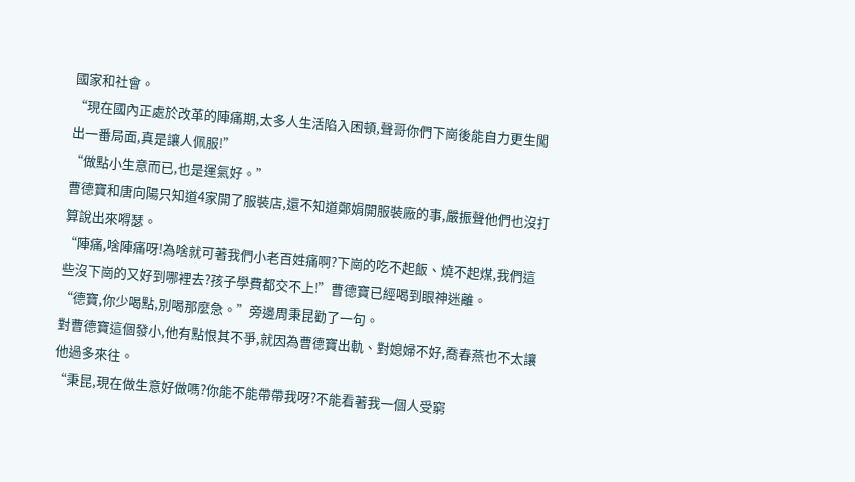國家和社會。
“現在國內正處於改革的陣痛期,太多人生活陷入困頓,聲哥你們下崗後能自力更生闖出一番局面,真是讓人佩服!”
“做點小生意而已,也是運氣好。”
曹德寶和唐向陽只知道4家開了服裝店,還不知道鄭娟開服裝廠的事,嚴振聲他們也沒打算說出來嘚瑟。
“陣痛,啥陣痛呀!為啥就可著我們小老百姓痛啊?下崗的吃不起飯、燒不起煤,我們這些沒下崗的又好到哪裡去?孩子學費都交不上!”曹德寶已經喝到眼神迷離。
“德寶,你少喝點,別喝那麼急。”旁邊周秉昆勸了一句。
對曹德寶這個發小,他有點恨其不爭,就因為曹德寶出軌、對媳婦不好,喬春燕也不太讓他過多來往。
“秉昆,現在做生意好做嗎?你能不能帶帶我呀?不能看著我一個人受窮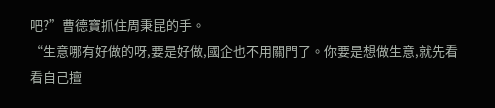吧?”曹德寶抓住周秉昆的手。
“生意哪有好做的呀,要是好做,國企也不用關門了。你要是想做生意,就先看看自己擅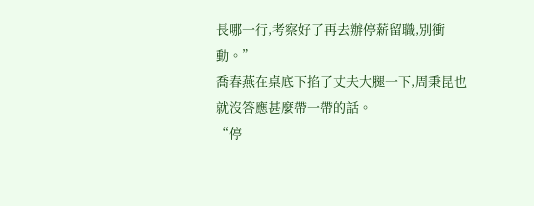長哪一行,考察好了再去辦停薪留職,別衝動。”
喬春燕在桌底下掐了丈夫大腿一下,周秉昆也就沒答應甚麼帶一帶的話。
“停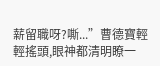薪留職呀?嘶...”曹德寶輕輕搖頭,眼神都清明瞭一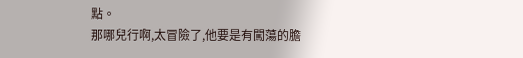點。
那哪兒行啊,太冒險了,他要是有闖蕩的膽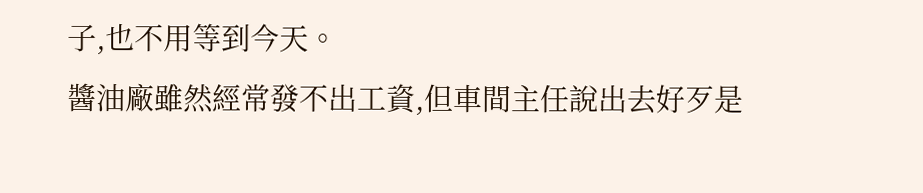子,也不用等到今天。
醬油廠雖然經常發不出工資,但車間主任說出去好歹是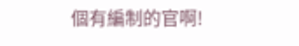個有編制的官啊!